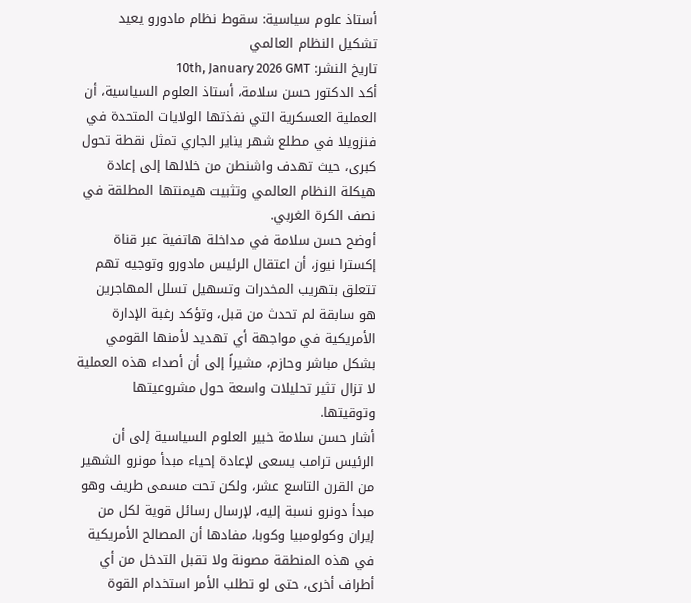أستاذ علوم سياسية: سقوط نظام مادورو يعيد تشكيل النظام العالمي
تاريخ النشر: 10th, January 2026 GMT
أكد الدكتور حسن سلامة، أستاذ العلوم السياسية، أن العملية العسكرية التي نفذتها الولايات المتحدة في فنزويلا في مطلع شهر يناير الجاري تمثل نقطة تحول كبرى، حيث تهدف واشنطن من خلالها إلى إعادة هيكلة النظام العالمي وتثبيت هيمنتها المطلقة في نصف الكرة الغربي.
أوضح حسن سلامة في مداخلة هاتفية عبر قناة إكسترا نيوز، أن اعتقال الرئيس مادورو وتوجيه تهم تتعلق بتهريب المخدرات وتسهيل تسلل المهاجرين هو سابقة لم تحدث من قبل، وتؤكد رغبة الإدارة الأمريكية في مواجهة أي تهديد لأمنها القومي بشكل مباشر وحازم، مشيراً إلى أن أصداء هذه العملية لا تزال تثير تحليلات واسعة حول مشروعيتها وتوقيتها.
أشار حسن سلامة خبير العلوم السياسية إلى أن الرئيس ترامب يسعى لإعادة إحياء مبدأ مونرو الشهير من القرن التاسع عشر، ولكن تحت مسمى طريف وهو مبدأ دونرو نسبة إليه، لإرسال رسائل قوية لكل من إيران وكولومبيا وكوبا، مفادها أن المصالح الأمريكية في هذه المنطقة مصونة ولا تقبل التدخل من أي أطراف أخرى، حتى لو تطلب الأمر استخدام القوة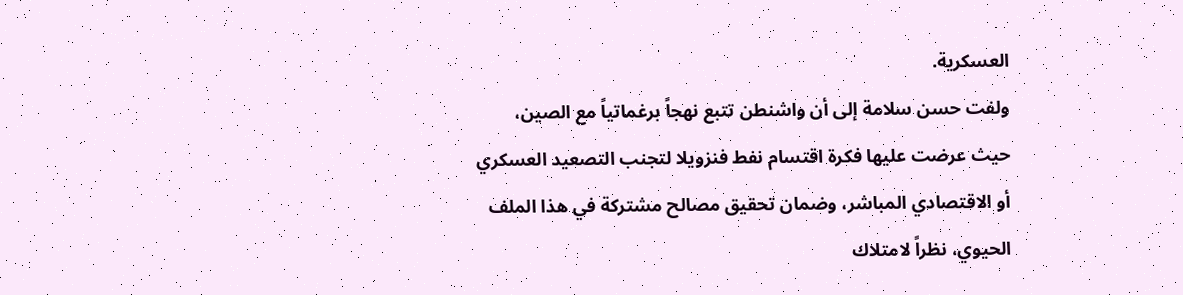العسكرية.
ولفت حسن سلامة إلى أن واشنطن تتبع نهجاً برغماتياً مع الصين، حيث عرضت عليها فكرة اقتسام نفط فنزويلا لتجنب التصعيد العسكري أو الاقتصادي المباشر، وضمان تحقيق مصالح مشتركة في هذا الملف الحيوي، نظراً لامتلاك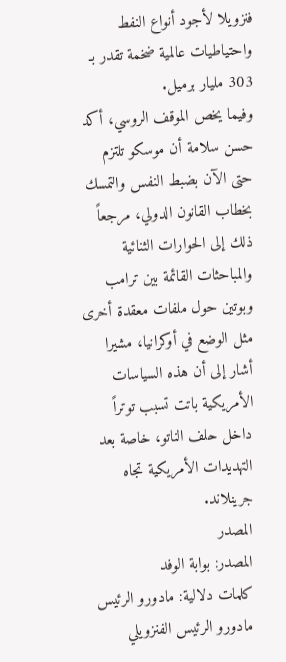فنزويلا لأجود أنواع النفط واحتياطيات عالمية ضخمة تقدر بـ 303 مليار برميل.
وفيما يخص الموقف الروسي، أكد حسن سلامة أن موسكو تلتزم حتى الآن بضبط النفس والتمسك بخطاب القانون الدولي، مرجعاً ذلك إلى الحوارات الثنائية والمباحثات القائمة بين ترامب وبوتين حول ملفات معقدة أخرى مثل الوضع في أوكرانيا، مشيرا أشار إلى أن هذه السياسات الأمريكية باتت تسبب توتراً داخل حلف الناتو، خاصة بعد التهديدات الأمريكية تجاه جرينلاند.
المصدر
المصدر: بوابة الوفد
كلمات دلالية: مادورو الرئيس مادورو الرئيس الفنزويلي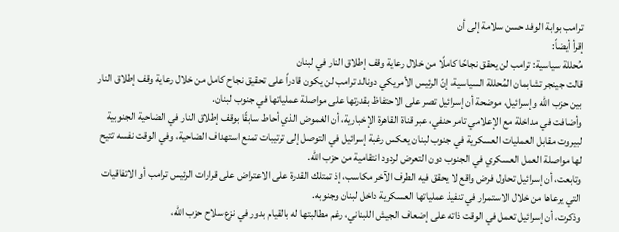ترامب بوابة الوفد حسن سلامة إلى أن
إقرأ أيضاً:
مُحللة سياسية: ترامب لن يحقق نجاحًا كاملًا من خلال رعاية وقف إطلاق النار في لبنان
قالت جينجر تشابمان المُحللة السياسية، إنّ الرئيس الأمريكي دونالد ترامب لن يكون قادراً على تحقيق نجاح كامل من خلال رعاية وقف إطلاق النار بين حزب الله وإسرائيل، موضحة أن إسرائيل تصر على الاحتفاظ بقدرتها على مواصلة عملياتها في جنوب لبنان.
وأضافت في مداخلة مع الإعلامي تامر حنفي، عبر قناة القاهرة الإخبارية، أن الغموض الذي أحاط سابقًا بوقف إطلاق النار في الضاحية الجنوبية لبيروت مقابل العمليات العسكرية في جنوب لبنان يعكس رغبة إسرائيل في التوصل إلى ترتيبات تمنع استهداف الضاحية، وفي الوقت نفسه تتيح لها مواصلة العمل العسكري في الجنوب دون التعرض لردود انتقامية من حزب الله.
وتابعت، أن إسرائيل تحاول فرض واقع لا يحقق فيه الطرف الآخر مكاسب، إذ تمتلك القدرة على الاعتراض على قرارات الرئيس ترامب أو الاتفاقيات التي يرعاها من خلال الاستمرار في تنفيذ عملياتها العسكرية داخل لبنان وجنوبه.
وذكرت، أن إسرائيل تعمل في الوقت ذاته على إضعاف الجيش اللبناني، رغم مطالبتها له بالقيام بدور في نزع سلاح حزب الله،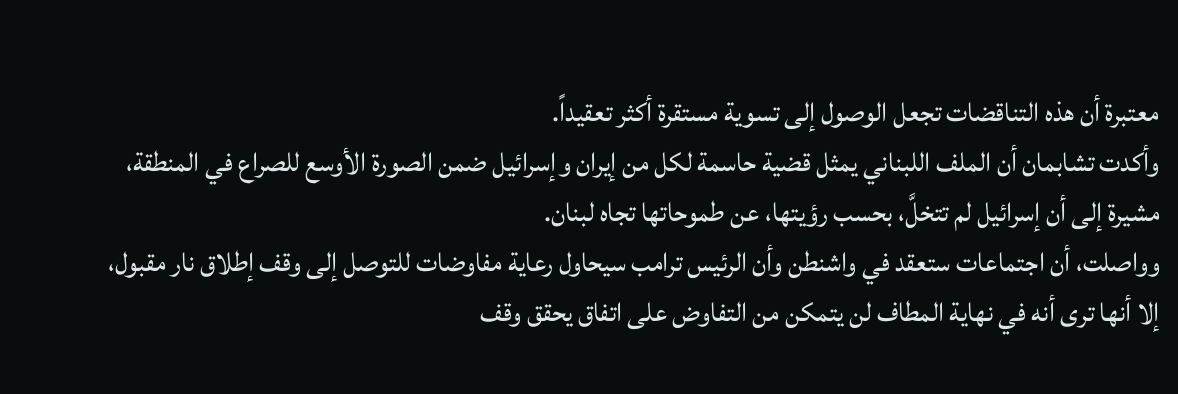معتبرة أن هذه التناقضات تجعل الوصول إلى تسوية مستقرة أكثر تعقيداً.
وأكدت تشابمان أن الملف اللبناني يمثل قضية حاسمة لكل من إيران وإسرائيل ضمن الصورة الأوسع للصراع في المنطقة، مشيرة إلى أن إسرائيل لم تتخلَّ، بحسب رؤيتها، عن طموحاتها تجاه لبنان.
وواصلت، أن اجتماعات ستعقد في واشنطن وأن الرئيس ترامب سيحاول رعاية مفاوضات للتوصل إلى وقف إطلاق نار مقبول، إلا أنها ترى أنه في نهاية المطاف لن يتمكن من التفاوض على اتفاق يحقق وقف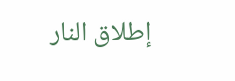إطلاق النار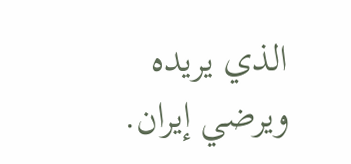الذي يريده ويرضي إيران.